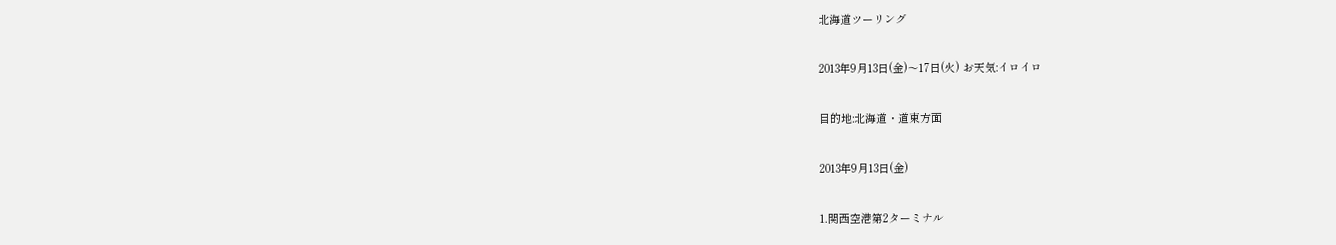北海道ツーリング

2013年9月13日(金)〜17日(火) お天気:イロイロ

目的地:北海道・道東方面

2013年9月13日(金)

1.関西空港第2ターミナル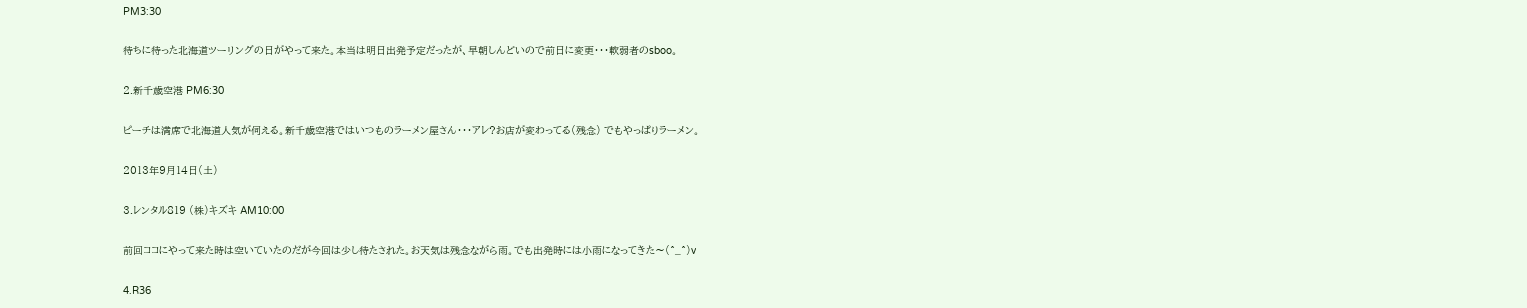PM3:30

待ちに待った北海道ツーリングの日がやって来た。本当は明日出発予定だったが、早朝しんどいので前日に変更・・・軟弱者のsboo。

2.新千歳空港 PM6:30

ピーチは満席で北海道人気が伺える。新千歳空港ではいつものラーメン屋さん・・・アレ?お店が変わってる(残念) でもやっぱりラーメン。

2013年9月14日(土)

3.レンタル819 (株)キズキ AM10:00

前回ココにやって来た時は空いていたのだが今回は少し待たされた。お天気は残念ながら雨。でも出発時には小雨になってきた〜(^_^)v

4.R36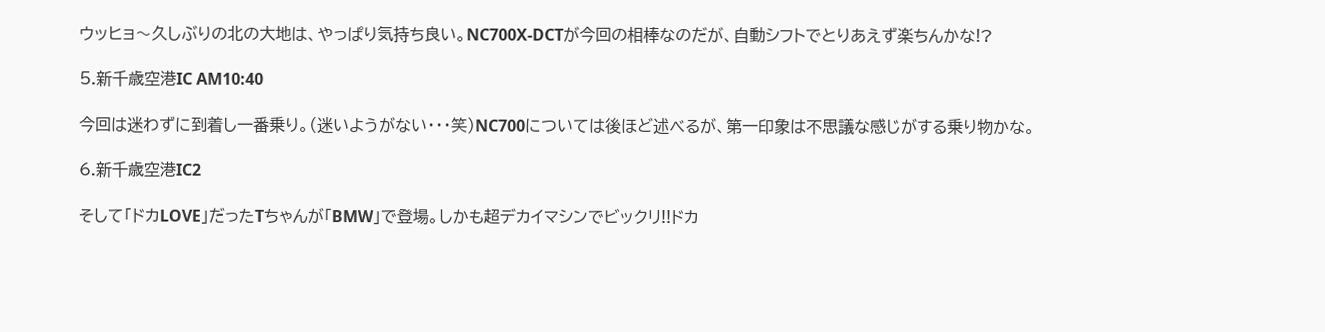ウッヒョ〜久しぶりの北の大地は、やっぱり気持ち良い。NC700X-DCTが今回の相棒なのだが、自動シフトでとりあえず楽ちんかな!?

5.新千歳空港IC AM10:40

今回は迷わずに到着し一番乗り。(迷いようがない・・・笑)NC700については後ほど述べるが、第一印象は不思議な感じがする乗り物かな。

6.新千歳空港IC2

そして「ドカLOVE」だったTちゃんが「BMW」で登場。しかも超デカイマシンでビックリ!!ドカ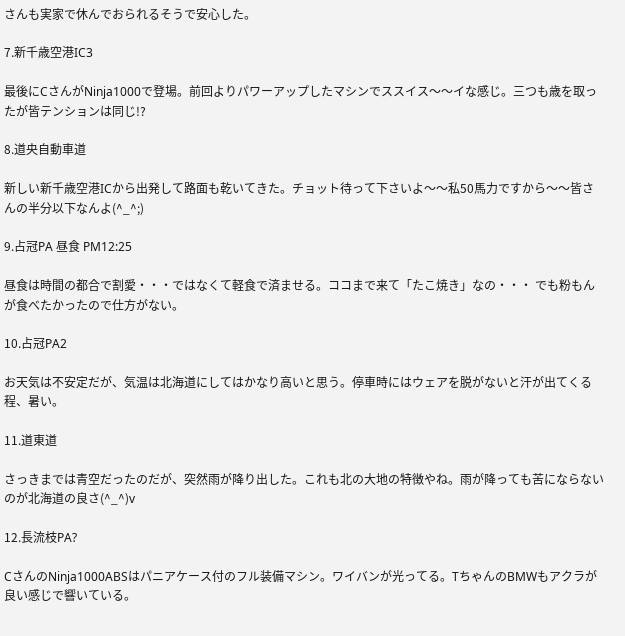さんも実家で休んでおられるそうで安心した。

7.新千歳空港IC3

最後にCさんがNinja1000で登場。前回よりパワーアップしたマシンでススイス〜〜イな感じ。三つも歳を取ったが皆テンションは同じ!?

8.道央自動車道

新しい新千歳空港ICから出発して路面も乾いてきた。チョット待って下さいよ〜〜私50馬力ですから〜〜皆さんの半分以下なんよ(^_^;)

9.占冠PA 昼食 PM12:25

昼食は時間の都合で割愛・・・ではなくて軽食で済ませる。ココまで来て「たこ焼き」なの・・・ でも粉もんが食べたかったので仕方がない。

10.占冠PA2

お天気は不安定だが、気温は北海道にしてはかなり高いと思う。停車時にはウェアを脱がないと汗が出てくる程、暑い。

11.道東道

さっきまでは青空だったのだが、突然雨が降り出した。これも北の大地の特徴やね。雨が降っても苦にならないのが北海道の良さ(^_^)v

12.長流枝PA?

CさんのNinja1000ABSはパニアケース付のフル装備マシン。ワイバンが光ってる。TちゃんのBMWもアクラが良い感じで響いている。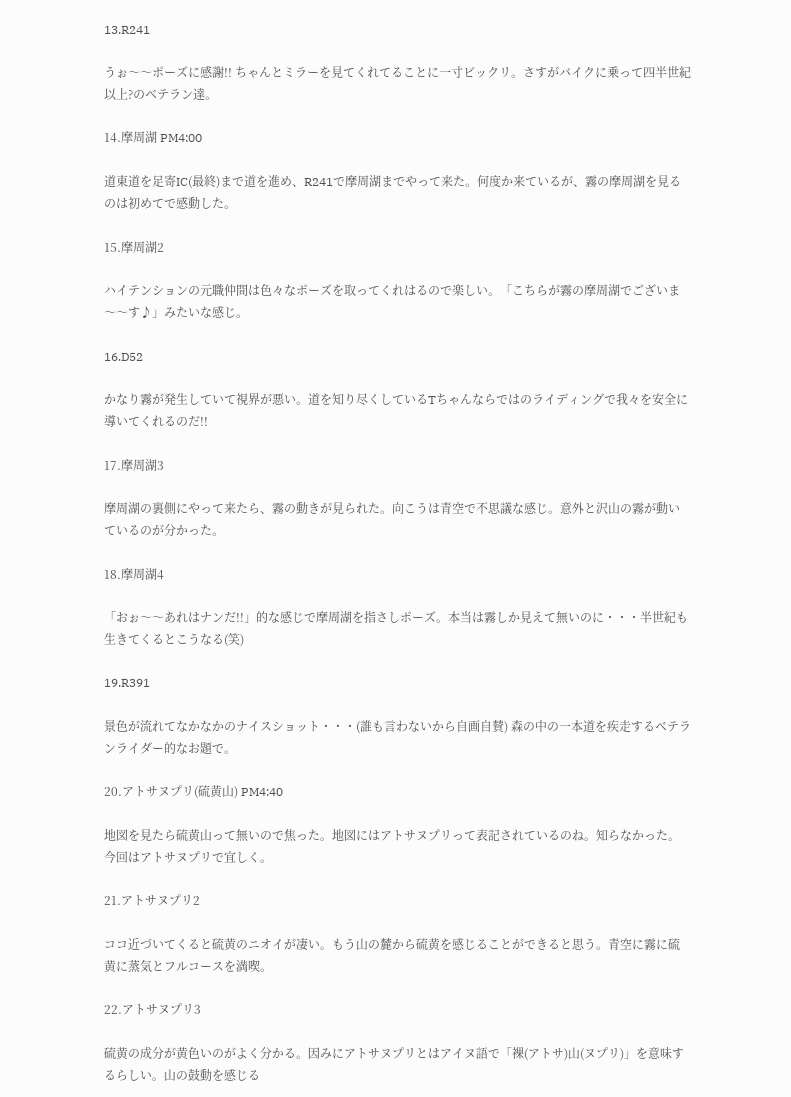13.R241

うぉ〜〜ポーズに感謝!! ちゃんとミラーを見てくれてることに一寸ビックリ。さすがバイクに乗って四半世紀以上?のベテラン達。

14.摩周湖 PM4:00

道東道を足寄IC(最終)まで道を進め、R241で摩周湖までやって来た。何度か来ているが、霧の摩周湖を見るのは初めてで感動した。

15.摩周湖2

ハイテンションの元職仲間は色々なポーズを取ってくれはるので楽しい。「こちらが霧の摩周湖でございま〜〜す♪」みたいな感じ。

16.D52

かなり霧が発生していて視界が悪い。道を知り尽くしているTちゃんならではのライディングで我々を安全に導いてくれるのだ!!

17.摩周湖3

摩周湖の裏側にやって来たら、霧の動きが見られた。向こうは青空で不思議な感じ。意外と沢山の霧が動いているのが分かった。

18.摩周湖4

「おぉ〜〜あれはナンだ!!」的な感じで摩周湖を指さしポーズ。本当は霧しか見えて無いのに・・・半世紀も生きてくるとこうなる(笑)

19.R391

景色が流れてなかなかのナイスショット・・・(誰も言わないから自画自賛) 森の中の一本道を疾走するベテランライダー的なお題で。

20.アトサヌプリ(硫黄山) PM4:40

地図を見たら硫黄山って無いので焦った。地図にはアトサヌプリって表記されているのね。知らなかった。今回はアトサヌプリで宜しく。

21.アトサヌプリ2

ココ近づいてくると硫黄のニオイが凄い。もう山の麓から硫黄を感じることができると思う。青空に霧に硫黄に蒸気とフルコースを満喫。

22.アトサヌプリ3

硫黄の成分が黄色いのがよく分かる。因みにアトサヌプリとはアイヌ語で「裸(アトサ)山(ヌプリ)」を意味するらしい。山の鼓動を感じる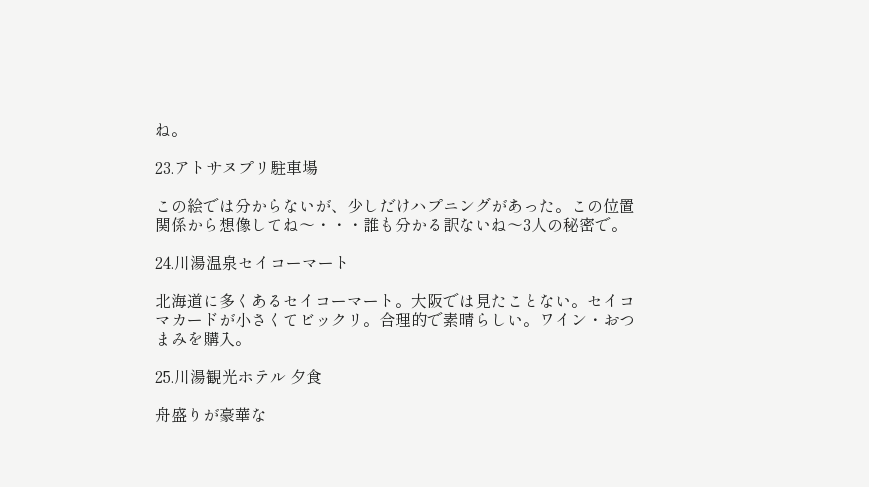ね。

23.アトサヌプリ駐車場

この絵では分からないが、少しだけハプニングがあった。この位置関係から想像してね〜・・・誰も分かる訳ないね〜3人の秘密で。

24.川湯温泉セイコーマート

北海道に多くあるセイコーマート。大阪では見たことない。セイコマカードが小さくてビックリ。合理的で素晴らしい。ワイン・おつまみを購入。

25.川湯観光ホテル 夕食

舟盛りが豪華な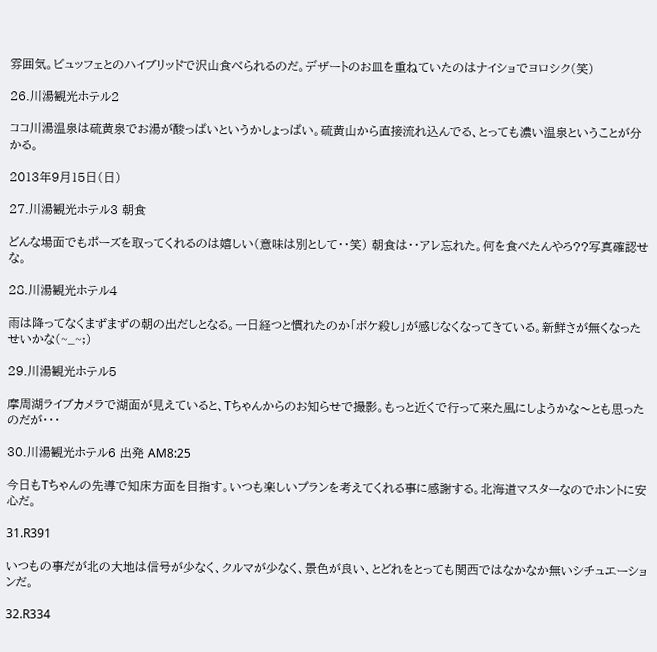雰囲気。ビュッフェとのハイブリッドで沢山食べられるのだ。デザートのお皿を重ねていたのはナイショでヨロシク(笑)

26.川湯観光ホテル2

ココ川湯温泉は硫黄泉でお湯が酸っぱいというかしょっぱい。硫黄山から直接流れ込んでる、とっても濃い温泉ということが分かる。

2013年9月15日(日)

27.川湯観光ホテル3 朝食

どんな場面でもポーズを取ってくれるのは嬉しい(意味は別として・・笑) 朝食は・・アレ忘れた。何を食べたんやろ??写真確認せな。

28.川湯観光ホテル4

雨は降ってなくまずまずの朝の出だしとなる。一日経つと慣れたのか「ボケ殺し」が感じなくなってきている。新鮮さが無くなったせいかな(~_~;)

29.川湯観光ホテル5

摩周湖ライブカメラで湖面が見えていると、Tちゃんからのお知らせで撮影。もっと近くで行って来た風にしようかな〜とも思ったのだが・・・

30.川湯観光ホテル6 出発 AM8:25

今日もTちゃんの先導で知床方面を目指す。いつも楽しいプランを考えてくれる事に感謝する。北海道マスターなのでホントに安心だ。

31.R391

いつもの事だが北の大地は信号が少なく、クルマが少なく、景色が良い、とどれをとっても関西ではなかなか無いシチュエーションだ。

32.R334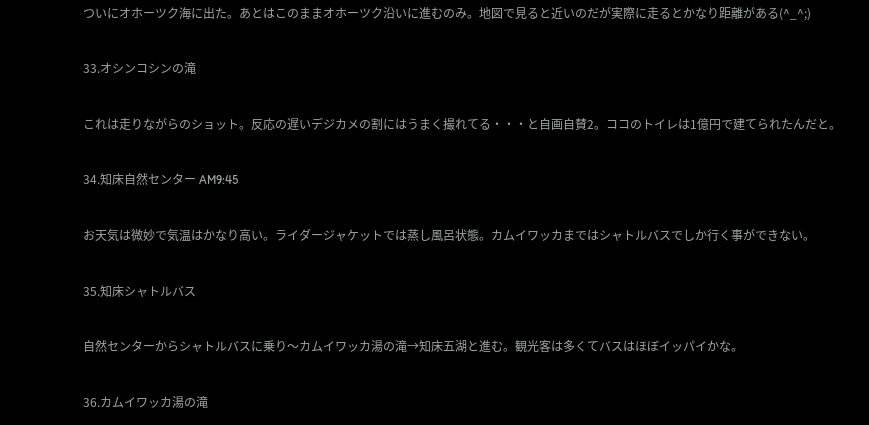ついにオホーツク海に出た。あとはこのままオホーツク沿いに進むのみ。地図で見ると近いのだが実際に走るとかなり距離がある(^_^;)

33.オシンコシンの滝

これは走りながらのショット。反応の遅いデジカメの割にはうまく撮れてる・・・と自画自賛2。ココのトイレは1億円で建てられたんだと。

34.知床自然センター AM9:45

お天気は微妙で気温はかなり高い。ライダージャケットでは蒸し風呂状態。カムイワッカまではシャトルバスでしか行く事ができない。

35.知床シャトルバス

自然センターからシャトルバスに乗り〜カムイワッカ湯の滝→知床五湖と進む。観光客は多くてバスはほぼイッパイかな。

36.カムイワッカ湯の滝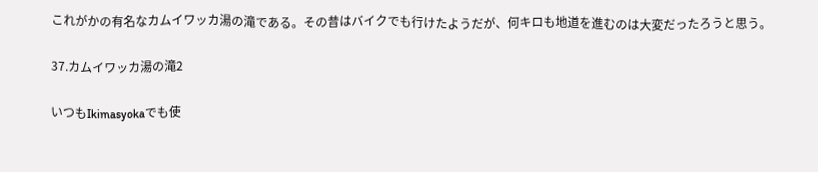これがかの有名なカムイワッカ湯の滝である。その昔はバイクでも行けたようだが、何キロも地道を進むのは大変だったろうと思う。

37.カムイワッカ湯の滝2

いつもIkimasyokaでも使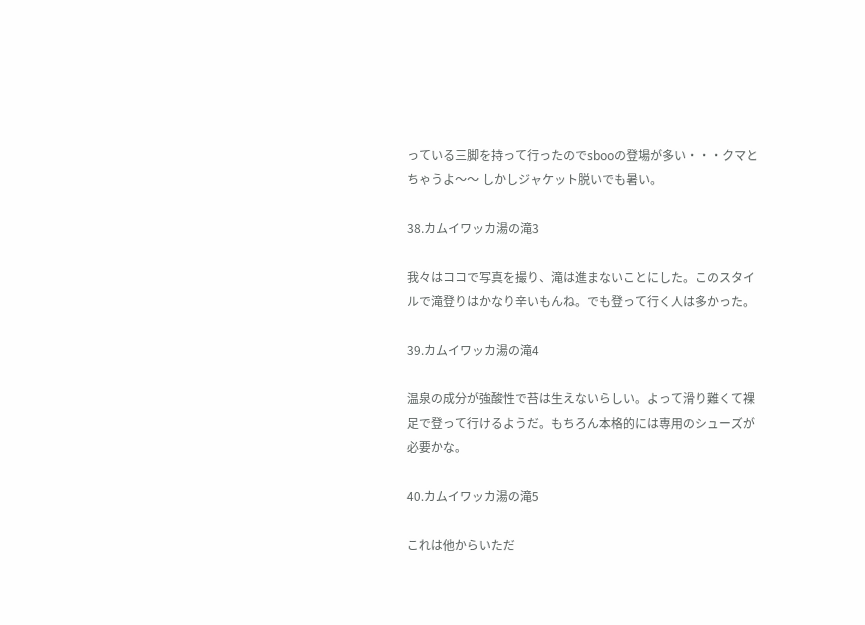っている三脚を持って行ったのでsbooの登場が多い・・・クマとちゃうよ〜〜 しかしジャケット脱いでも暑い。

38.カムイワッカ湯の滝3

我々はココで写真を撮り、滝は進まないことにした。このスタイルで滝登りはかなり辛いもんね。でも登って行く人は多かった。

39.カムイワッカ湯の滝4

温泉の成分が強酸性で苔は生えないらしい。よって滑り難くて裸足で登って行けるようだ。もちろん本格的には専用のシューズが必要かな。

40.カムイワッカ湯の滝5

これは他からいただ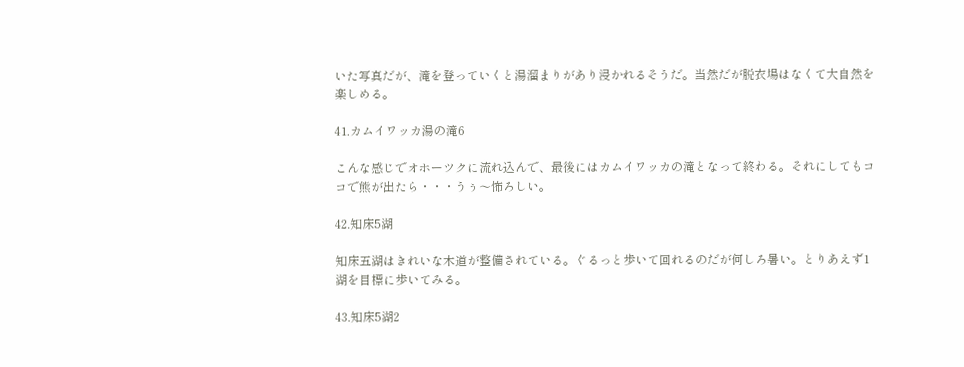いた写真だが、滝を登っていくと湯溜まりがあり浸かれるそうだ。当然だが脱衣場はなくて大自然を楽しめる。

41.カムイワッカ湯の滝6

こんな感じでオホーツクに流れ込んで、最後にはカムイワッカの滝となって終わる。それにしてもココで熊が出たら・・・うぅ〜怖ろしい。

42.知床5湖

知床五湖はきれいな木道が整備されている。ぐるっと歩いて回れるのだが何しろ暑い。とりあえず1湖を目標に歩いてみる。

43.知床5湖2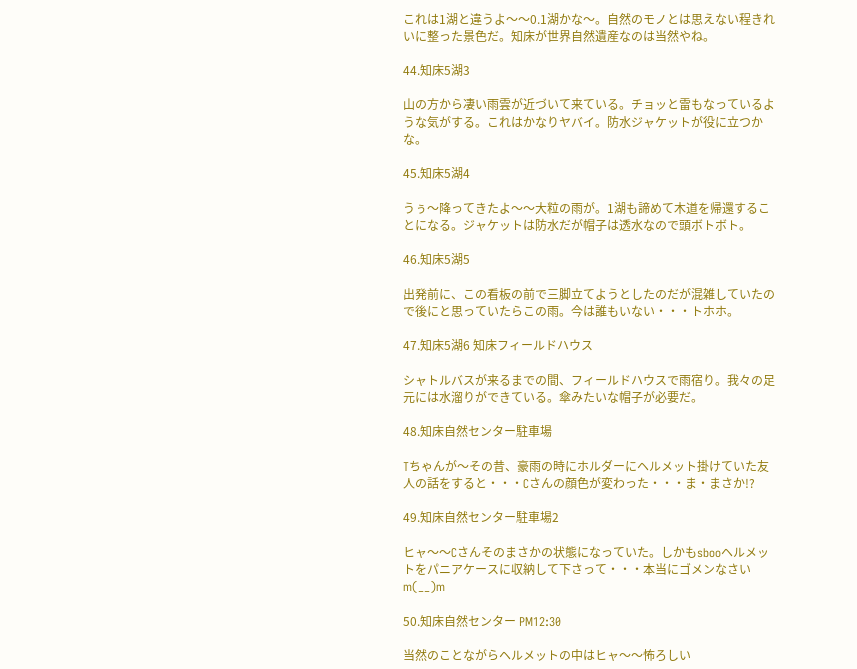これは1湖と違うよ〜〜0.1湖かな〜。自然のモノとは思えない程きれいに整った景色だ。知床が世界自然遺産なのは当然やね。

44.知床5湖3

山の方から凄い雨雲が近づいて来ている。チョッと雷もなっているような気がする。これはかなりヤバイ。防水ジャケットが役に立つかな。

45.知床5湖4

うぅ〜降ってきたよ〜〜大粒の雨が。1湖も諦めて木道を帰還することになる。ジャケットは防水だが帽子は透水なので頭ボトボト。

46.知床5湖5

出発前に、この看板の前で三脚立てようとしたのだが混雑していたので後にと思っていたらこの雨。今は誰もいない・・・トホホ。

47.知床5湖6 知床フィールドハウス

シャトルバスが来るまでの間、フィールドハウスで雨宿り。我々の足元には水溜りができている。傘みたいな帽子が必要だ。

48.知床自然センター駐車場

Tちゃんが〜その昔、豪雨の時にホルダーにヘルメット掛けていた友人の話をすると・・・Cさんの顔色が変わった・・・ま・まさか!?

49.知床自然センター駐車場2

ヒャ〜〜Cさんそのまさかの状態になっていた。しかもsbooヘルメットをパニアケースに収納して下さって・・・本当にゴメンなさいm(__)m

50.知床自然センター PM12:30

当然のことながらヘルメットの中はヒャ〜〜怖ろしい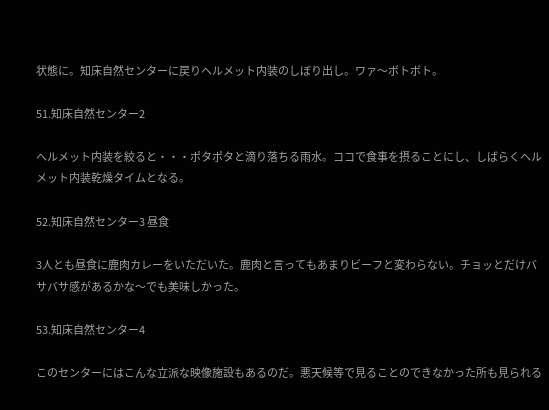状態に。知床自然センターに戻りヘルメット内装のしぼり出し。ワァ〜ボトボト。

51.知床自然センター2

ヘルメット内装を絞ると・・・ポタポタと滴り落ちる雨水。ココで食事を摂ることにし、しばらくヘルメット内装乾燥タイムとなる。

52.知床自然センター3 昼食

3人とも昼食に鹿肉カレーをいただいた。鹿肉と言ってもあまりビーフと変わらない。チョッとだけバサバサ感があるかな〜でも美味しかった。

53.知床自然センター4

このセンターにはこんな立派な映像施設もあるのだ。悪天候等で見ることのできなかった所も見られる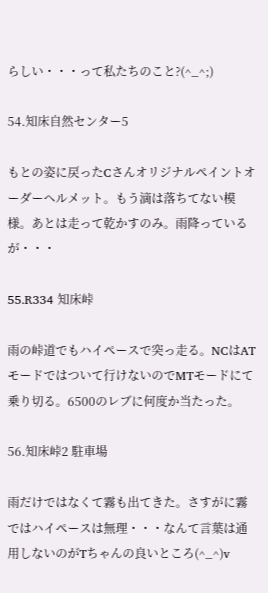らしい・・・って私たちのこと?(^_^;)

54.知床自然センター5

もとの姿に戻ったCさんオリジナルペイントオーダーヘルメット。もう滴は落ちてない模様。あとは走って乾かすのみ。雨降っているが・・・

55.R334 知床峠

雨の峠道でもハイペースで突っ走る。NCはATモードではついて行けないのでMTモードにて乗り切る。6500のレブに何度か当たった。

56.知床峠2 駐車場

雨だけではなくて霧も出てきた。さすがに霧ではハイペースは無理・・・なんて言葉は通用しないのがTちゃんの良いところ(^_^)v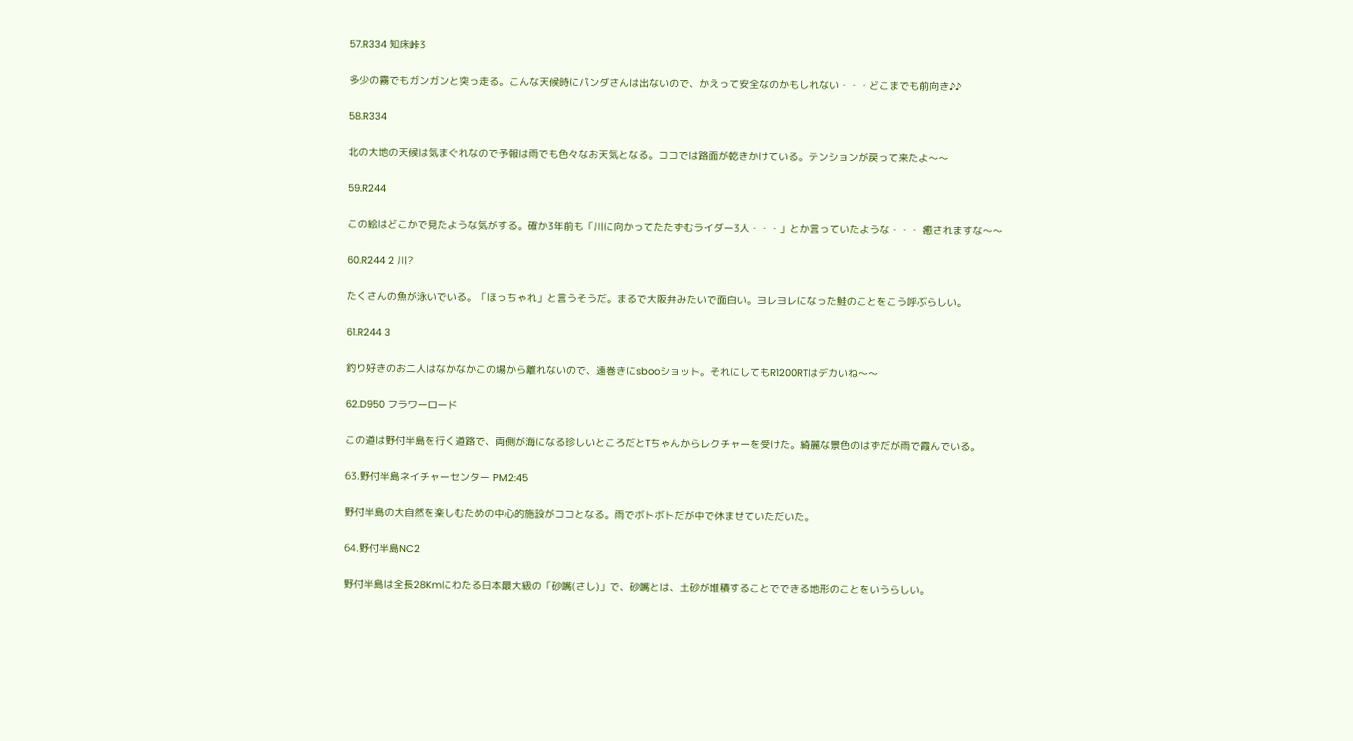57.R334 知床峠3

多少の霧でもガンガンと突っ走る。こんな天候時にパンダさんは出ないので、かえって安全なのかもしれない・・・どこまでも前向き♪♪

58.R334

北の大地の天候は気まぐれなので予報は雨でも色々なお天気となる。ココでは路面が乾きかけている。テンションが戻って来たよ〜〜

59.R244

この絵はどこかで見たような気がする。確か3年前も「川に向かってたたずむライダー3人・・・」とか言っていたような・・・ 癒されますな〜〜

60.R244 2 川?

たくさんの魚が泳いでいる。「ほっちゃれ」と言うそうだ。まるで大阪弁みたいで面白い。ヨレヨレになった鮭のことをこう呼ぶらしい。

61.R244 3

釣り好きのお二人はなかなかこの場から離れないので、遠巻きにsbooショット。それにしてもR1200RTはデカいね〜〜

62.D950 フラワーロード

この道は野付半島を行く道路で、両側が海になる珍しいところだとTちゃんからレクチャーを受けた。綺麗な景色のはずだが雨で霞んでいる。

63.野付半島ネイチャーセンター PM2:45

野付半島の大自然を楽しむための中心的施設がココとなる。雨でボトボトだが中で休ませていただいた。

64.野付半島NC2

野付半島は全長28Kmにわたる日本最大級の「砂嘴(さし)」で、砂嘴とは、土砂が堆積することでできる地形のことをいうらしい。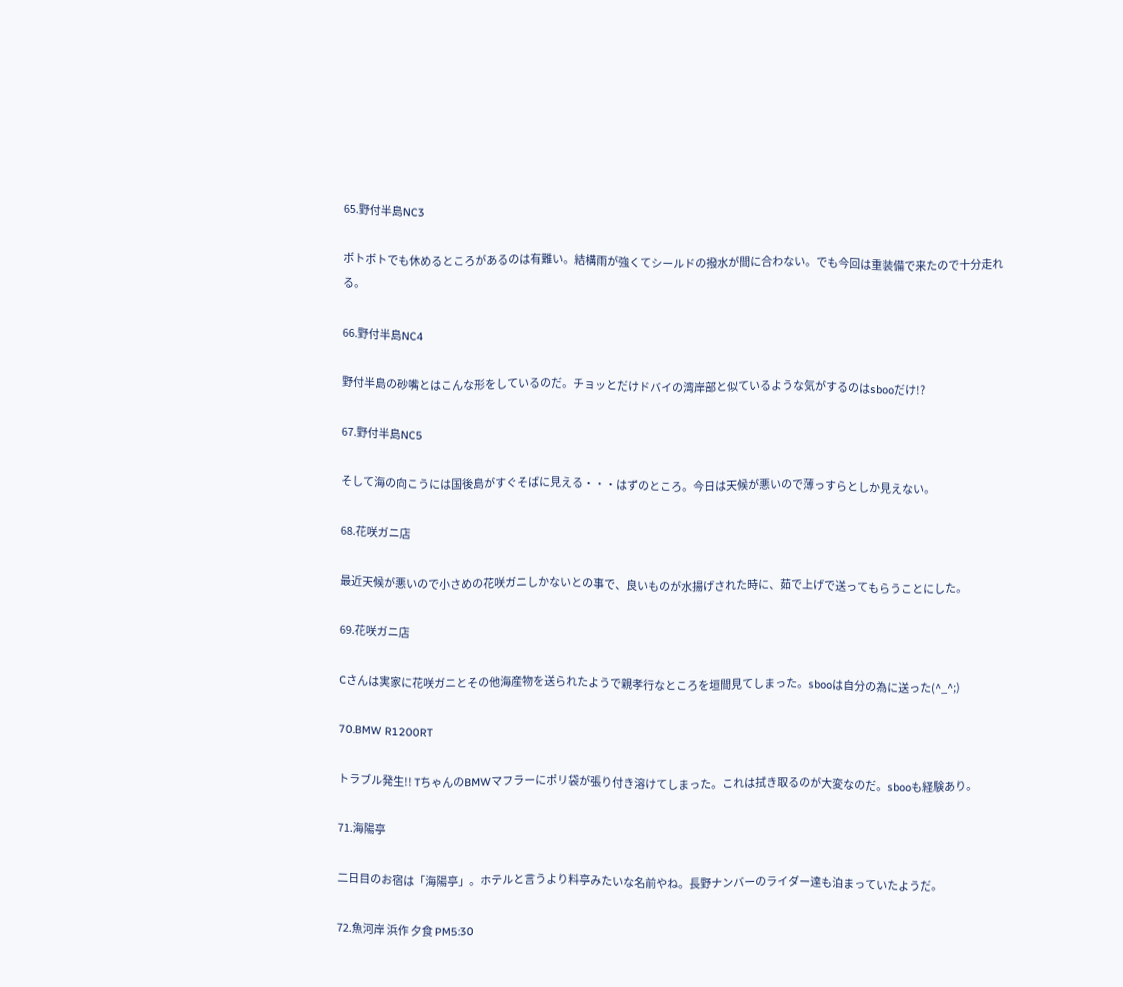65.野付半島NC3

ボトボトでも休めるところがあるのは有難い。結構雨が強くてシールドの撥水が間に合わない。でも今回は重装備で来たので十分走れる。

66.野付半島NC4

野付半島の砂嘴とはこんな形をしているのだ。チョッとだけドバイの湾岸部と似ているような気がするのはsbooだけ!?

67.野付半島NC5

そして海の向こうには国後島がすぐそばに見える・・・はずのところ。今日は天候が悪いので薄っすらとしか見えない。

68.花咲ガニ店

最近天候が悪いので小さめの花咲ガニしかないとの事で、良いものが水揚げされた時に、茹で上げで送ってもらうことにした。

69.花咲ガニ店

Cさんは実家に花咲ガニとその他海産物を送られたようで親孝行なところを垣間見てしまった。sbooは自分の為に送った(^_^;)

70.BMW R1200RT

トラブル発生!! TちゃんのBMWマフラーにポリ袋が張り付き溶けてしまった。これは拭き取るのが大変なのだ。sbooも経験あり。

71.海陽亭

二日目のお宿は「海陽亭」。ホテルと言うより料亭みたいな名前やね。長野ナンバーのライダー達も泊まっていたようだ。

72.魚河岸 浜作 夕食 PM5:30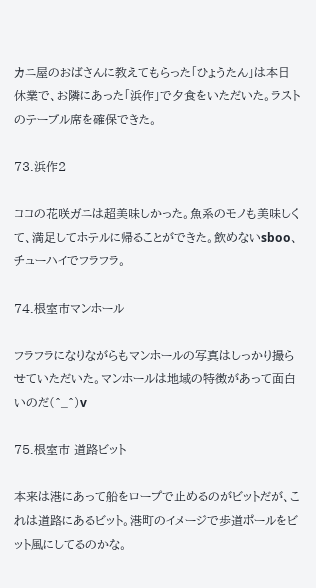カニ屋のおばさんに教えてもらった「ひょうたん」は本日休業で、お隣にあった「浜作」で夕食をいただいた。ラストのテーブル席を確保できた。

73.浜作2

ココの花咲ガニは超美味しかった。魚系のモノも美味しくて、満足してホテルに帰ることができた。飲めないsboo、チューハイでフラフラ。

74.根室市マンホール

フラフラになりながらもマンホールの写真はしっかり撮らせていただいた。マンホールは地域の特徴があって面白いのだ(^_^)v

75.根室市 道路ビット

本来は港にあって船をロープで止めるのがビットだが、これは道路にあるビット。港町のイメージで歩道ポールをビット風にしてるのかな。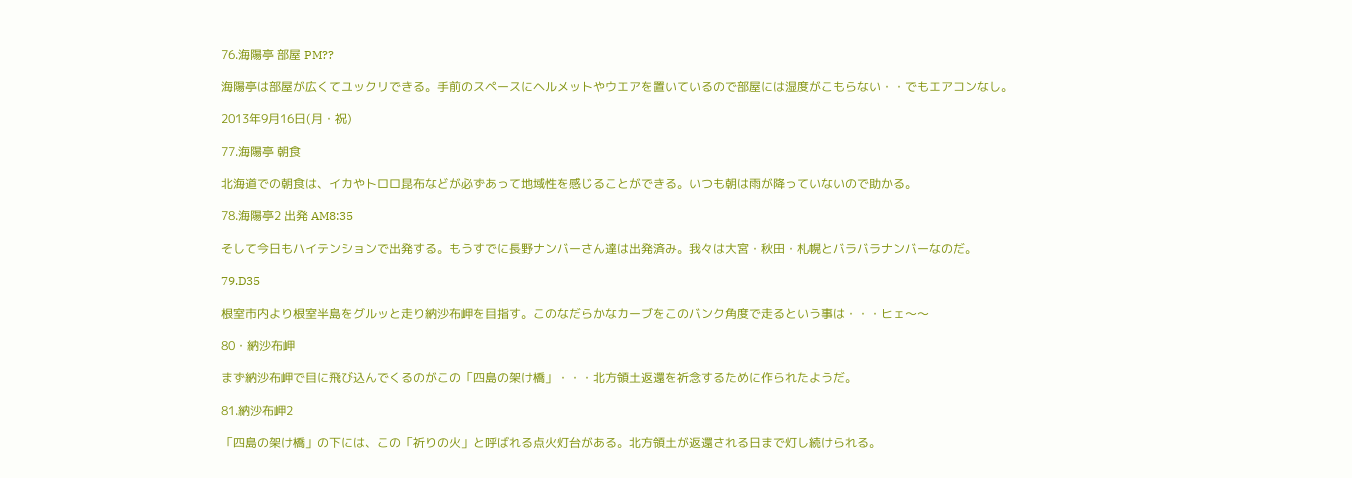76.海陽亭 部屋 PM??

海陽亭は部屋が広くてユックリできる。手前のスペースにヘルメットやウエアを置いているので部屋には湿度がこもらない・・でもエアコンなし。

2013年9月16日(月・祝)

77.海陽亭 朝食

北海道での朝食は、イカやトロロ昆布などが必ずあって地域性を感じることができる。いつも朝は雨が降っていないので助かる。

78.海陽亭2 出発 AM8:35

そして今日もハイテンションで出発する。もうすでに長野ナンバーさん達は出発済み。我々は大宮・秋田・札幌とバラバラナンバーなのだ。

79.D35

根室市内より根室半島をグルッと走り納沙布岬を目指す。このなだらかなカーブをこのバンク角度で走るという事は・・・ヒェ〜〜

80・納沙布岬

まず納沙布岬で目に飛び込んでくるのがこの「四島の架け橋」・・・北方領土返還を祈念するために作られたようだ。

81.納沙布岬2

「四島の架け橋」の下には、この「祈りの火」と呼ばれる点火灯台がある。北方領土が返還される日まで灯し続けられる。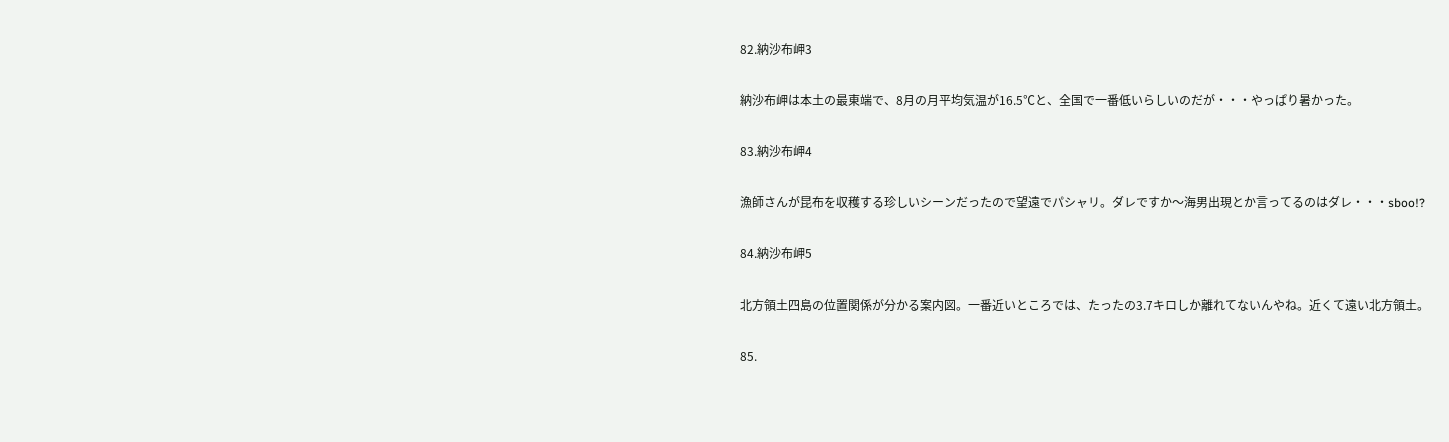82.納沙布岬3

納沙布岬は本土の最東端で、8月の月平均気温が16.5℃と、全国で一番低いらしいのだが・・・やっぱり暑かった。

83.納沙布岬4

漁師さんが昆布を収穫する珍しいシーンだったので望遠でパシャリ。ダレですか〜海男出現とか言ってるのはダレ・・・sboo!?

84.納沙布岬5

北方領土四島の位置関係が分かる案内図。一番近いところでは、たったの3.7キロしか離れてないんやね。近くて遠い北方領土。

85.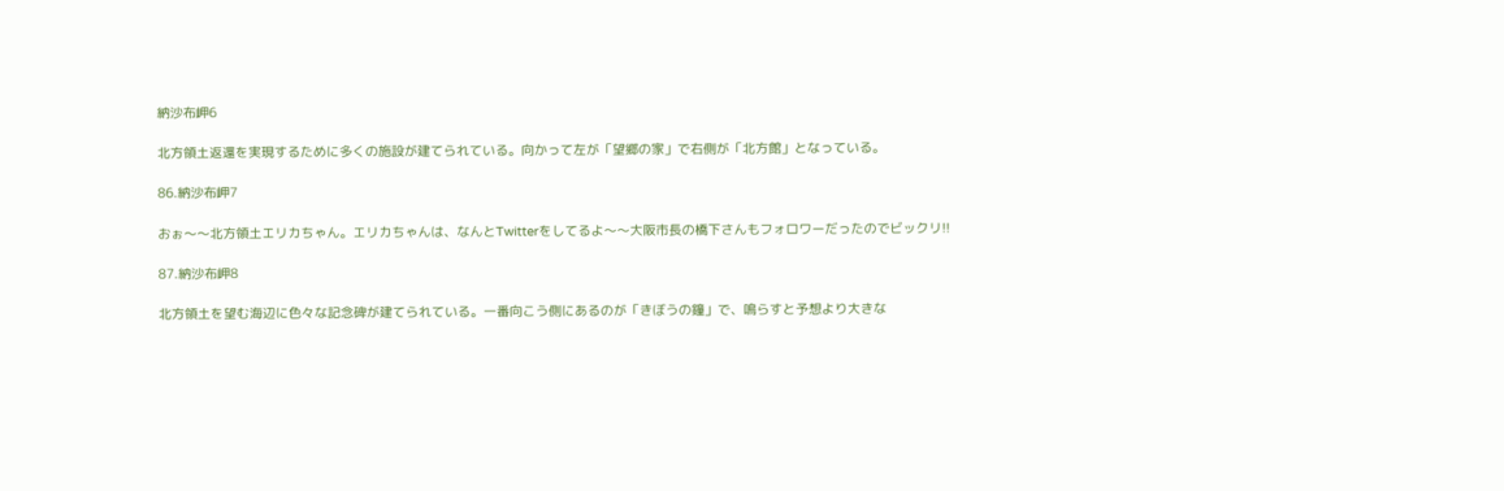納沙布岬6

北方領土返還を実現するために多くの施設が建てられている。向かって左が「望郷の家」で右側が「北方館」となっている。

86.納沙布岬7

おぉ〜〜北方領土エリカちゃん。エリカちゃんは、なんとTwitterをしてるよ〜〜大阪市長の橋下さんもフォロワーだったのでビックリ!!

87.納沙布岬8

北方領土を望む海辺に色々な記念碑が建てられている。一番向こう側にあるのが「きぼうの鐘」で、鳴らすと予想より大きな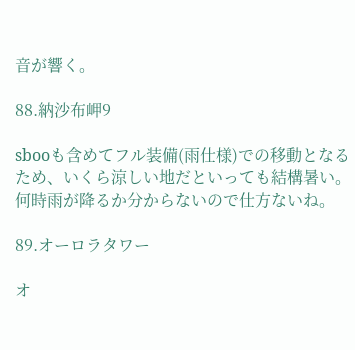音が響く。

88.納沙布岬9

sbooも含めてフル装備(雨仕様)での移動となるため、いくら涼しい地だといっても結構暑い。何時雨が降るか分からないので仕方ないね。

89.オーロラタワー

オ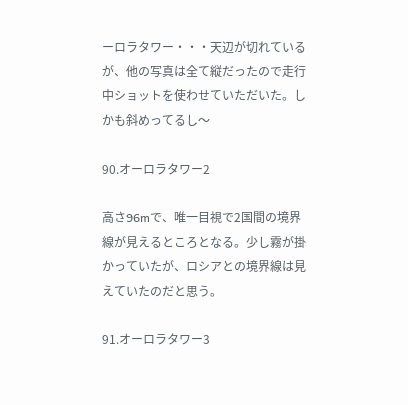ーロラタワー・・・天辺が切れているが、他の写真は全て縦だったので走行中ショットを使わせていただいた。しかも斜めってるし〜

90.オーロラタワー2

高さ96mで、唯一目視で2国間の境界線が見えるところとなる。少し霧が掛かっていたが、ロシアとの境界線は見えていたのだと思う。

91.オーロラタワー3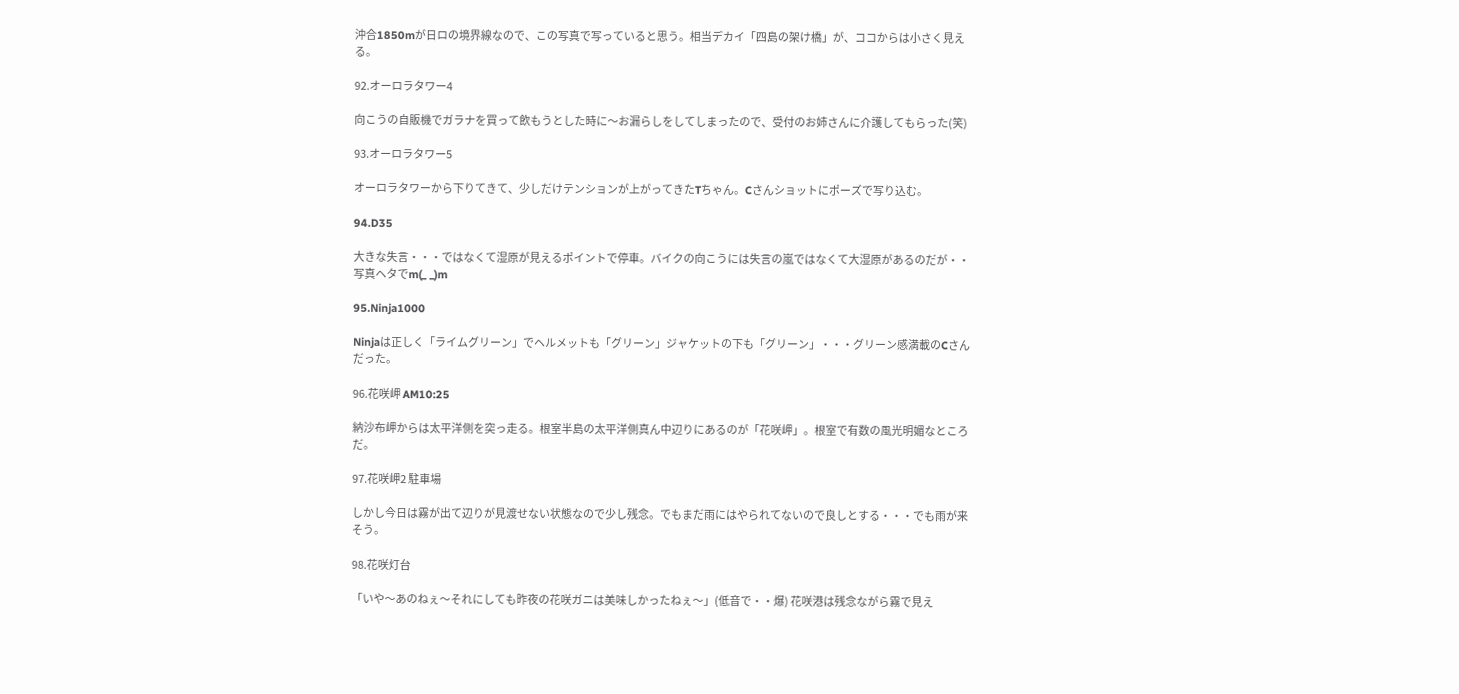沖合1850mが日ロの境界線なので、この写真で写っていると思う。相当デカイ「四島の架け橋」が、ココからは小さく見える。

92.オーロラタワー4

向こうの自販機でガラナを買って飲もうとした時に〜お漏らしをしてしまったので、受付のお姉さんに介護してもらった(笑)

93.オーロラタワー5

オーロラタワーから下りてきて、少しだけテンションが上がってきたTちゃん。Cさんショットにポーズで写り込む。

94.D35

大きな失言・・・ではなくて湿原が見えるポイントで停車。バイクの向こうには失言の嵐ではなくて大湿原があるのだが・・写真ヘタでm(_ _)m

95.Ninja1000

Ninjaは正しく「ライムグリーン」でヘルメットも「グリーン」ジャケットの下も「グリーン」・・・グリーン感満載のCさんだった。

96.花咲岬 AM10:25

納沙布岬からは太平洋側を突っ走る。根室半島の太平洋側真ん中辺りにあるのが「花咲岬」。根室で有数の風光明媚なところだ。

97.花咲岬2 駐車場

しかし今日は霧が出て辺りが見渡せない状態なので少し残念。でもまだ雨にはやられてないので良しとする・・・でも雨が来そう。

98.花咲灯台

「いや〜あのねぇ〜それにしても昨夜の花咲ガニは美味しかったねぇ〜」(低音で・・爆) 花咲港は残念ながら霧で見え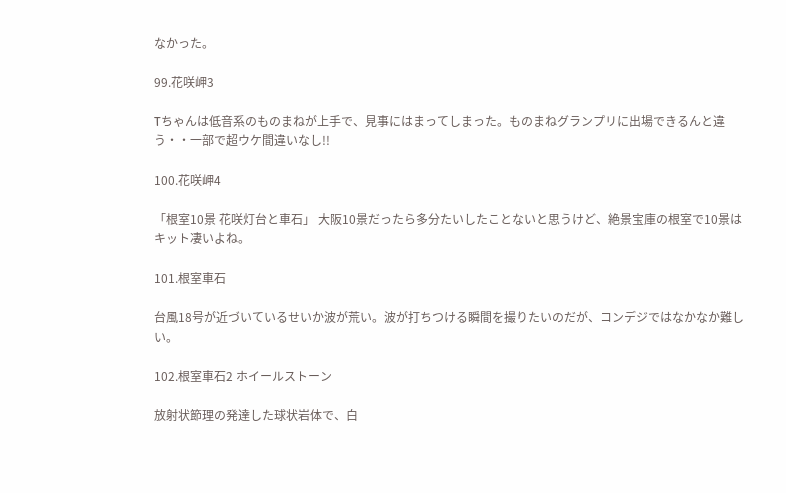なかった。

99.花咲岬3

Tちゃんは低音系のものまねが上手で、見事にはまってしまった。ものまねグランプリに出場できるんと違う・・一部で超ウケ間違いなし!!

100.花咲岬4

「根室10景 花咲灯台と車石」 大阪10景だったら多分たいしたことないと思うけど、絶景宝庫の根室で10景はキット凄いよね。

101.根室車石

台風18号が近づいているせいか波が荒い。波が打ちつける瞬間を撮りたいのだが、コンデジではなかなか難しい。

102.根室車石2 ホイールストーン

放射状節理の発達した球状岩体で、白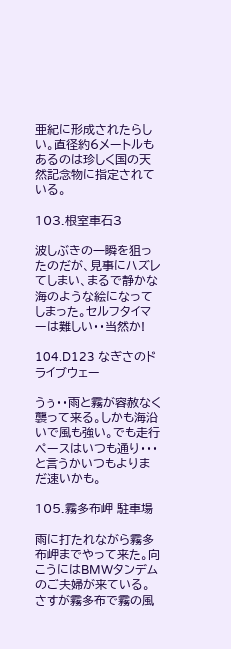亜紀に形成されたらしい。直径約6メートルもあるのは珍しく国の天然記念物に指定されている。

103.根室車石3

波しぶきの一瞬を狙ったのだが、見事にハズレてしまい、まるで静かな海のような絵になってしまった。セルフタイマーは難しい・・当然か!

104.D123 なぎさのドライブウェー

うぅ・・雨と霧が容赦なく襲って来る。しかも海沿いで風も強い。でも走行ペースはいつも通り・・・と言うかいつもよりまだ速いかも。

105.霧多布岬 駐車場

雨に打たれながら霧多布岬までやって来た。向こうにはBMWタンデムのご夫婦が来ている。さすが霧多布で霧の風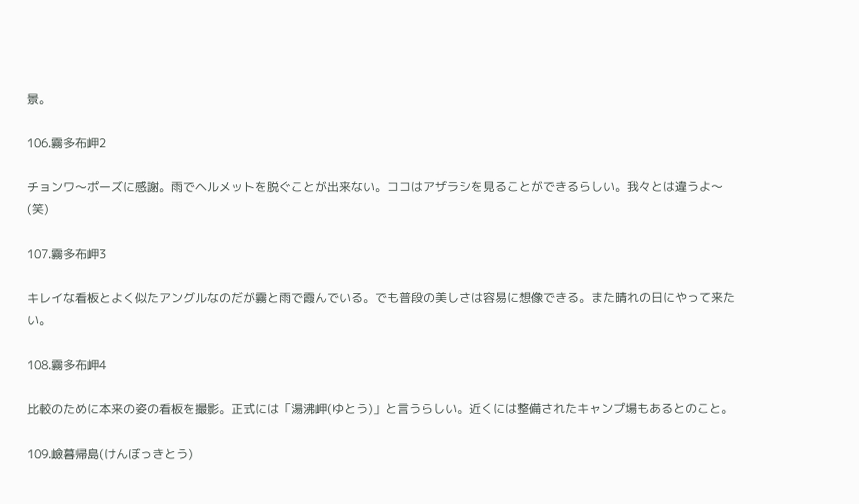景。

106.霧多布岬2

チョンワ〜ポーズに感謝。雨でヘルメットを脱ぐことが出来ない。ココはアザラシを見ることができるらしい。我々とは違うよ〜(笑)

107.霧多布岬3

キレイな看板とよく似たアングルなのだが霧と雨で霞んでいる。でも普段の美しさは容易に想像できる。また晴れの日にやって来たい。

108.霧多布岬4

比較のために本来の姿の看板を撮影。正式には「湯沸岬(ゆとう)」と言うらしい。近くには整備されたキャンプ場もあるとのこと。

109.嶮暮帰島(けんぼっきとう)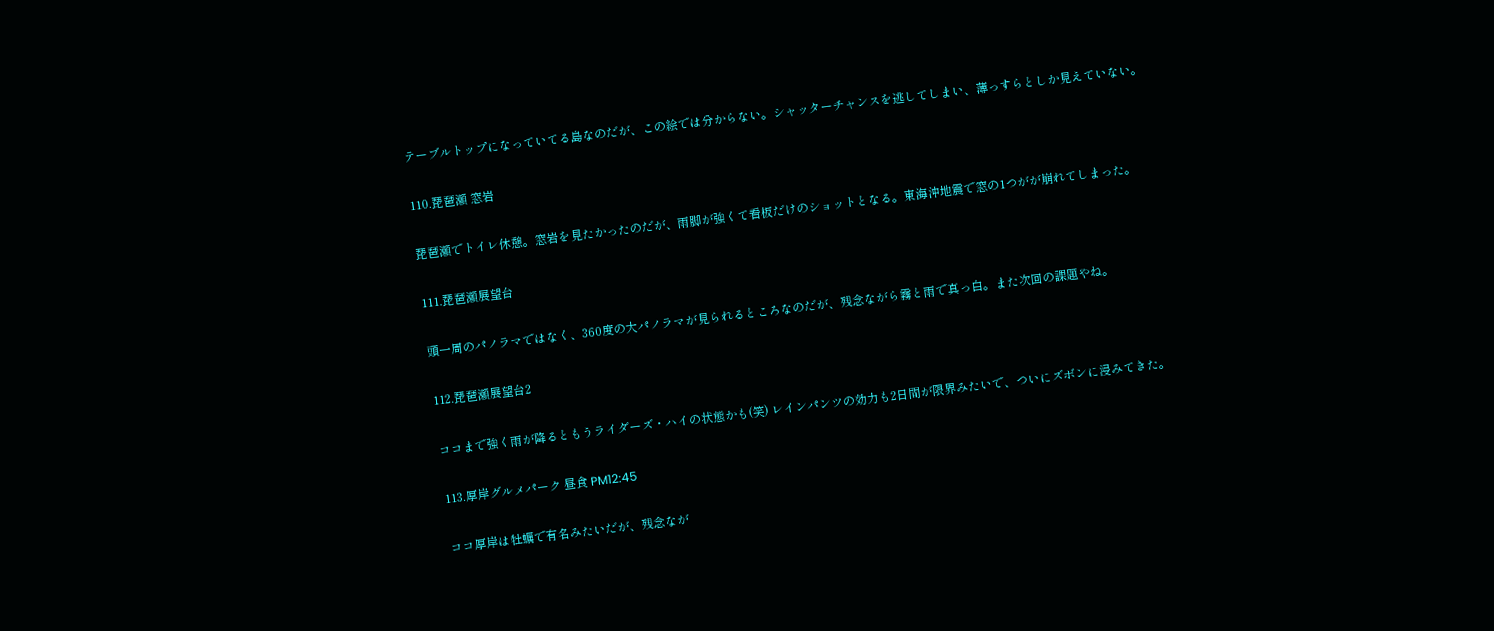テーブルトップになっていてる島なのだが、この絵では分からない。シャッターチャンスを逃してしまい、薄っすらとしか見えていない。

110.琵琶瀬 窓岩

琵琶瀬でトイレ休憩。窓岩を見たかったのだが、雨脚が強くて看板だけのショットとなる。東海沖地震で窓の1つがが崩れてしまった。

111.琵琶瀬展望台

頭一周のパノラマではなく、360度の大パノラマが見られるところなのだが、残念ながら霧と雨で真っ白。また次回の課題やね。

112.琵琶瀬展望台2

ココまで強く雨が降るともうライダーズ・ハイの状態かも(笑) レインパンツの効力も2日間が限界みたいで、ついにズボンに浸みてきた。

113.厚岸グルメパーク 昼食 PM12:45

ココ厚岸は牡蠣で有名みたいだが、残念なが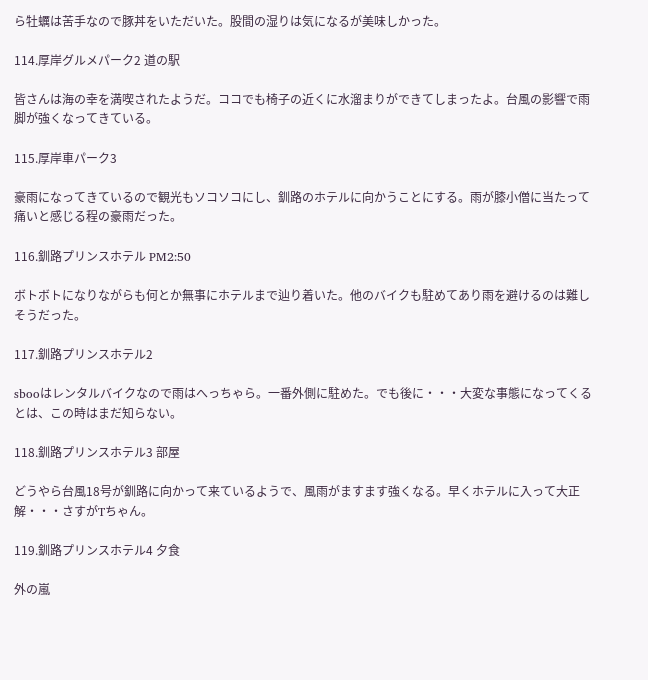ら牡蠣は苦手なので豚丼をいただいた。股間の湿りは気になるが美味しかった。

114.厚岸グルメパーク2 道の駅

皆さんは海の幸を満喫されたようだ。ココでも椅子の近くに水溜まりができてしまったよ。台風の影響で雨脚が強くなってきている。

115.厚岸車パーク3

豪雨になってきているので観光もソコソコにし、釧路のホテルに向かうことにする。雨が膝小僧に当たって痛いと感じる程の豪雨だった。

116.釧路プリンスホテル PM2:50

ボトボトになりながらも何とか無事にホテルまで辿り着いた。他のバイクも駐めてあり雨を避けるのは難しそうだった。

117.釧路プリンスホテル2

sbooはレンタルバイクなので雨はへっちゃら。一番外側に駐めた。でも後に・・・大変な事態になってくるとは、この時はまだ知らない。

118.釧路プリンスホテル3 部屋

どうやら台風18号が釧路に向かって来ているようで、風雨がますます強くなる。早くホテルに入って大正解・・・さすがTちゃん。

119.釧路プリンスホテル4 夕食

外の嵐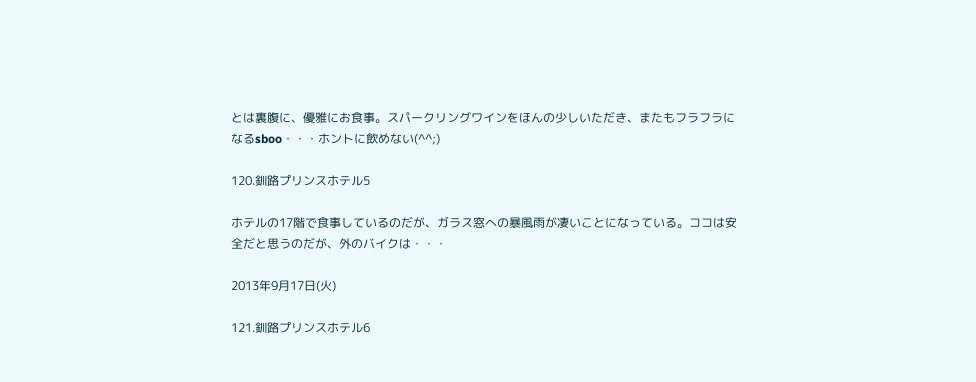とは裏腹に、優雅にお食事。スパークリングワインをほんの少しいただき、またもフラフラになるsboo・・・ホントに飲めない(^^;)

120.釧路プリンスホテル5

ホテルの17階で食事しているのだが、ガラス窓への暴風雨が凄いことになっている。ココは安全だと思うのだが、外のバイクは・・・

2013年9月17日(火)

121.釧路プリンスホテル6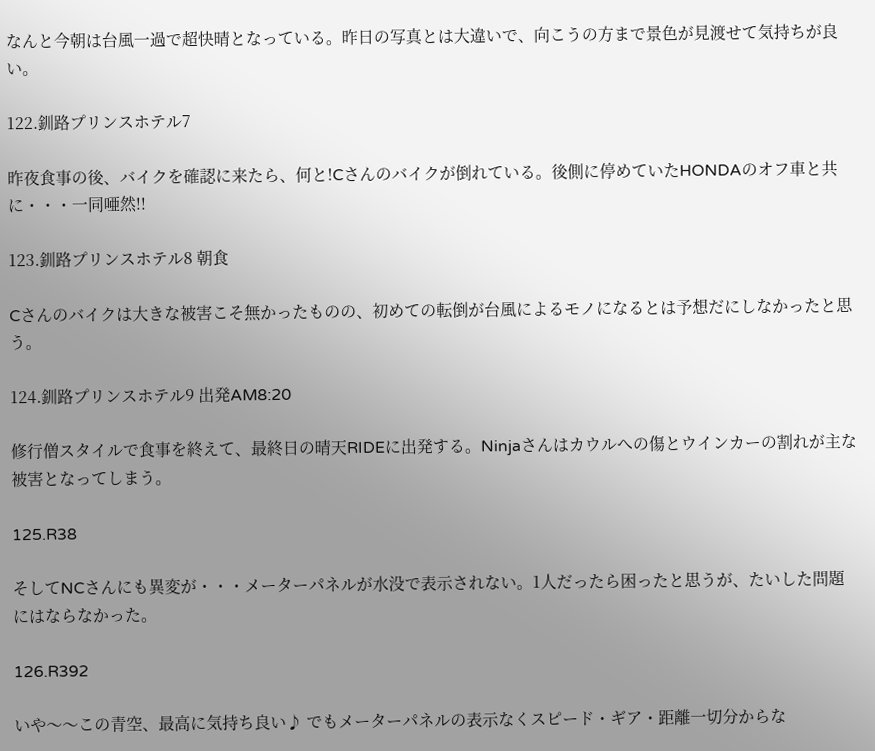なんと今朝は台風一過で超快晴となっている。昨日の写真とは大違いで、向こうの方まで景色が見渡せて気持ちが良い。

122.釧路プリンスホテル7

昨夜食事の後、バイクを確認に来たら、何と!Cさんのバイクが倒れている。後側に停めていたHONDAのオフ車と共に・・・一同唖然!!

123.釧路プリンスホテル8 朝食

Cさんのバイクは大きな被害こそ無かったものの、初めての転倒が台風によるモノになるとは予想だにしなかったと思う。

124.釧路プリンスホテル9 出発AM8:20

修行僧スタイルで食事を終えて、最終日の晴天RIDEに出発する。Ninjaさんはカウルへの傷とウインカーの割れが主な被害となってしまう。

125.R38

そしてNCさんにも異変が・・・メーターパネルが水没で表示されない。1人だったら困ったと思うが、たいした問題にはならなかった。

126.R392

いや〜〜この青空、最高に気持ち良い♪ でもメーターパネルの表示なくスピード・ギア・距離一切分からな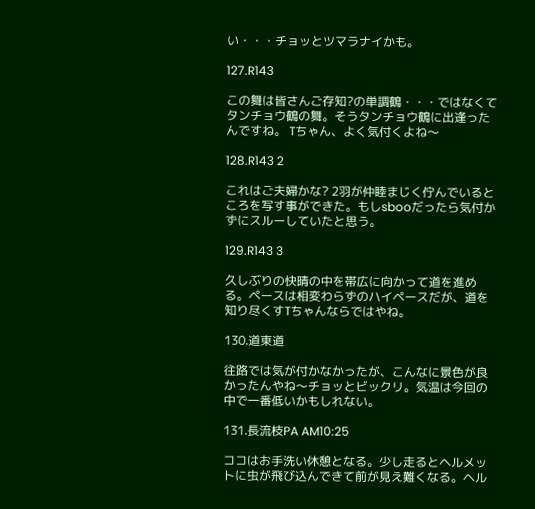い・・・チョッとツマラナイかも。

127.R143

この舞は皆さんご存知?の単調鶴・・・ではなくてタンチョウ鶴の舞。そうタンチョウ鶴に出逢ったんですね。 Tちゃん、よく気付くよね〜

128.R143 2

これはご夫婦かな? 2羽が仲睦まじく佇んでいるところを写す事ができた。もしsbooだったら気付かずにスルーしていたと思う。

129.R143 3

久しぶりの快晴の中を帯広に向かって道を進める。ペースは相変わらずのハイペースだが、道を知り尽くすTちゃんならではやね。

130.道東道

往路では気が付かなかったが、こんなに景色が良かったんやね〜チョッとビックリ。気温は今回の中で一番低いかもしれない。

131.長流枝PA AM10:25

ココはお手洗い休憩となる。少し走るとヘルメットに虫が飛び込んできて前が見え難くなる。ヘル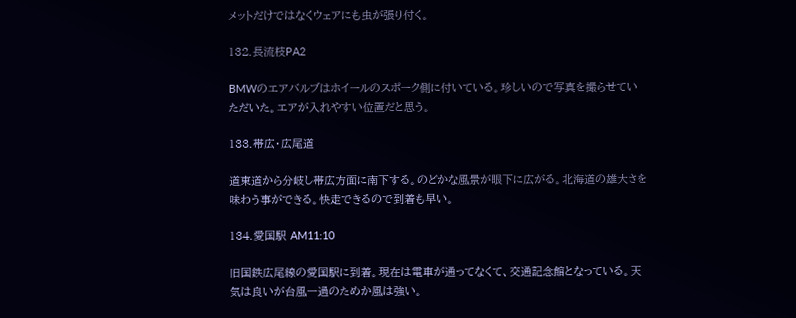メットだけではなくウェアにも虫が張り付く。

132.長流枝PA2

BMWのエアバルブはホイールのスポーク側に付いている。珍しいので写真を撮らせていただいた。エアが入れやすい位置だと思う。

133.帯広・広尾道

道東道から分岐し帯広方面に南下する。のどかな風景が眼下に広がる。北海道の雄大さを味わう事ができる。快走できるので到着も早い。

134.愛国駅 AM11:10

旧国鉄広尾線の愛国駅に到着。現在は電車が通ってなくて、交通記念館となっている。天気は良いが台風一過のためか風は強い。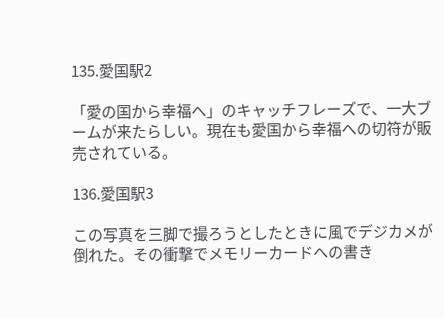135.愛国駅2

「愛の国から幸福へ」のキャッチフレーズで、一大ブームが来たらしい。現在も愛国から幸福への切符が販売されている。

136.愛国駅3

この写真を三脚で撮ろうとしたときに風でデジカメが倒れた。その衝撃でメモリーカードへの書き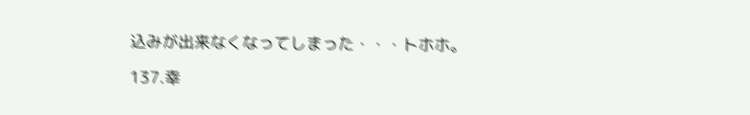込みが出来なくなってしまった・・・トホホ。

137.幸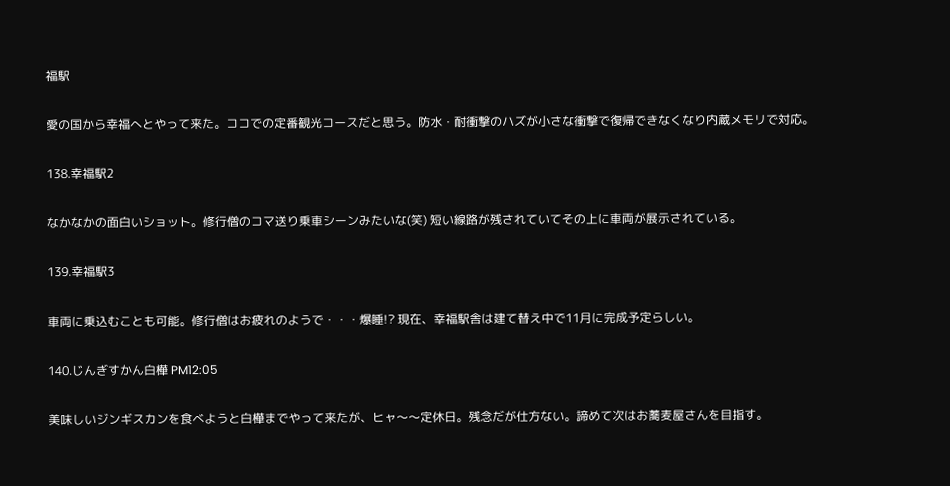福駅

愛の国から幸福へとやって来た。ココでの定番観光コースだと思う。防水・耐衝撃のハズが小さな衝撃で復帰できなくなり内蔵メモリで対応。

138.幸福駅2

なかなかの面白いショット。修行僧のコマ送り乗車シーンみたいな(笑) 短い線路が残されていてその上に車両が展示されている。

139.幸福駅3

車両に乗込むことも可能。修行僧はお疲れのようで・・・爆睡!? 現在、幸福駅舎は建て替え中で11月に完成予定らしい。

140.じんぎすかん白樺 PM12:05

美味しいジンギスカンを食べようと白樺までやって来たが、ヒャ〜〜定休日。残念だが仕方ない。諦めて次はお蕎麦屋さんを目指す。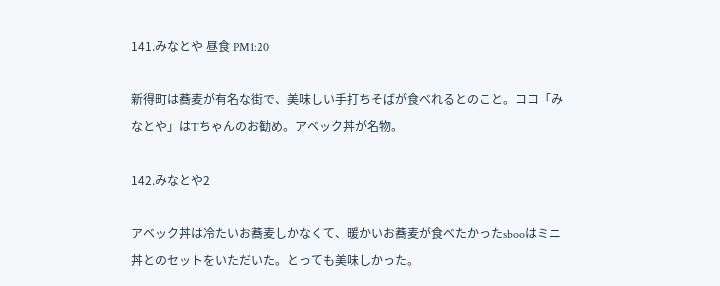141.みなとや 昼食 PM1:20

新得町は蕎麦が有名な街で、美味しい手打ちそばが食べれるとのこと。ココ「みなとや」はTちゃんのお勧め。アベック丼が名物。

142.みなとや2

アベック丼は冷たいお蕎麦しかなくて、暖かいお蕎麦が食べたかったsbooはミニ丼とのセットをいただいた。とっても美味しかった。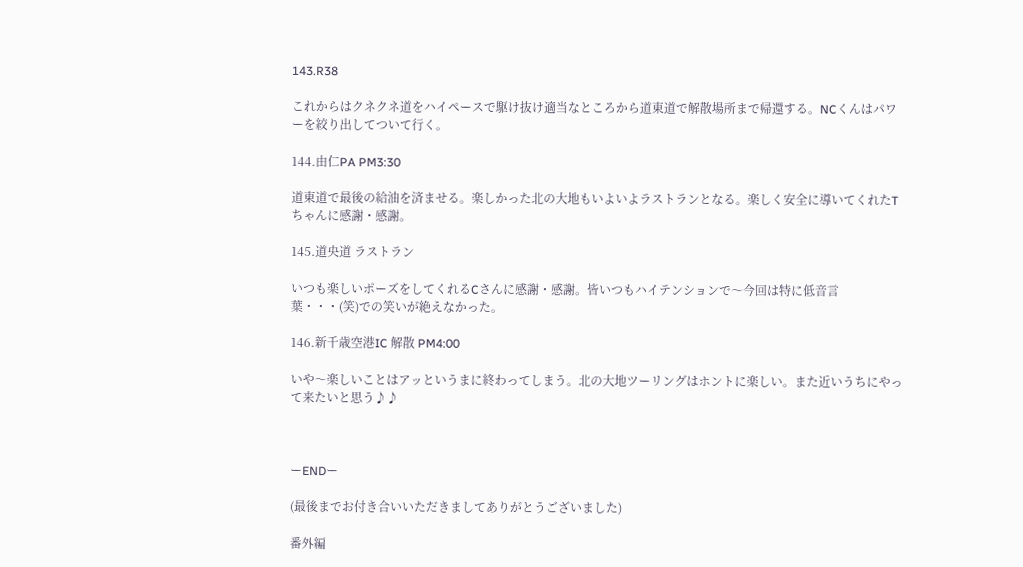143.R38

これからはクネクネ道をハイペースで駆け抜け適当なところから道東道で解散場所まで帰還する。NCくんはパワーを絞り出してついて行く。

144.由仁PA PM3:30

道東道で最後の給油を済ませる。楽しかった北の大地もいよいよラストランとなる。楽しく安全に導いてくれたTちゃんに感謝・感謝。

145.道央道 ラストラン

いつも楽しいポーズをしてくれるCさんに感謝・感謝。皆いつもハイテンションで〜今回は特に低音言葉・・・(笑)での笑いが絶えなかった。

146.新千歳空港IC 解散 PM4:00

いや〜楽しいことはアッというまに終わってしまう。北の大地ツーリングはホントに楽しい。また近いうちにやって来たいと思う♪♪



ーENDー

(最後までお付き合いいただきましてありがとうございました)

番外編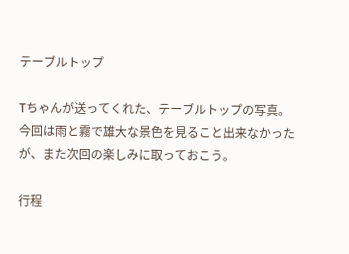テーブルトップ

Tちゃんが送ってくれた、テーブルトップの写真。今回は雨と霧で雄大な景色を見ること出来なかったが、また次回の楽しみに取っておこう。

行程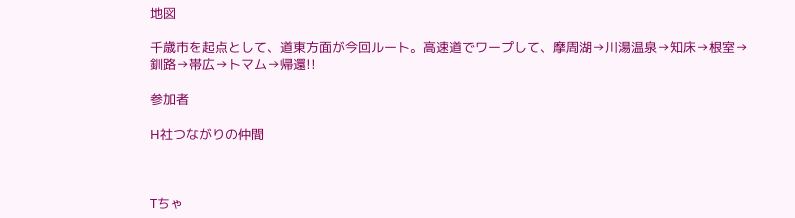地図

千歳市を起点として、道東方面が今回ルート。高速道でワープして、摩周湖→川湯温泉→知床→根室→釧路→帯広→トマム→帰還!!

参加者

H社つながりの仲間



Tちゃ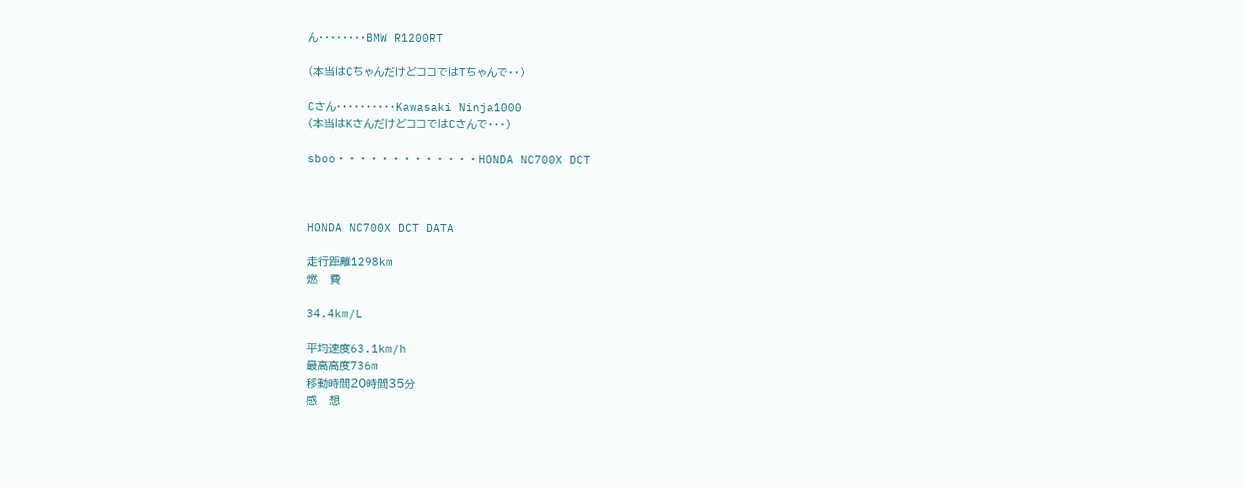ん・・・・・・・・BMW R1200RT

(本当はCちゃんだけどココではTちゃんで・・)

Cさん・・・・・・・・・・Kawasaki Ninja1000
(本当はKさんだけどココではCさんで・・・)

sboo・・・・・・・・・・・・・HONDA NC700X DCT



HONDA NC700X DCT DATA

走行距離1298km
燃   費

34.4km/L

平均速度63.1km/h
最高高度736m
移動時間20時間35分
感   想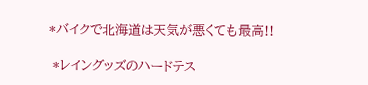*バイクで北海道は天気が悪くても最高!!

 *レイングッズのハードテス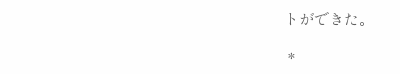トができた。

 *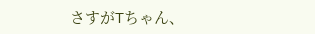さすがTちゃん、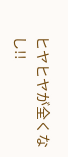ヒヤヒヤが全くなし!!